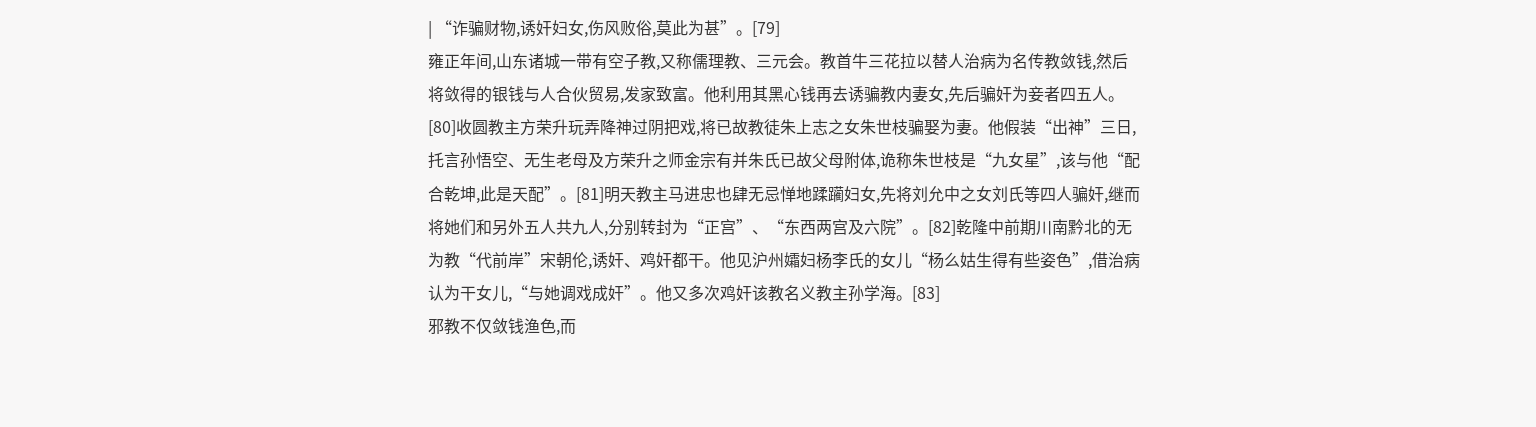| “诈骗财物,诱奸妇女,伤风败俗,莫此为甚”。[79]
雍正年间,山东诸城一带有空子教,又称儒理教、三元会。教首牛三花拉以替人治病为名传教敛钱,然后将敛得的银钱与人合伙贸易,发家致富。他利用其黑心钱再去诱骗教内妻女,先后骗奸为妾者四五人。[80]收圆教主方荣升玩弄降神过阴把戏,将已故教徒朱上志之女朱世枝骗娶为妻。他假装“出神”三日,托言孙悟空、无生老母及方荣升之师金宗有并朱氏已故父母附体,诡称朱世枝是“九女星”,该与他“配合乾坤,此是天配”。[81]明天教主马进忠也肆无忌惮地蹂躏妇女,先将刘允中之女刘氏等四人骗奸,继而将她们和另外五人共九人,分别转封为“正宫”、“东西两宫及六院”。[82]乾隆中前期川南黔北的无为教“代前岸”宋朝伦,诱奸、鸡奸都干。他见沪州孀妇杨李氏的女儿“杨么姑生得有些姿色”,借治病认为干女儿,“与她调戏成奸”。他又多次鸡奸该教名义教主孙学海。[83]
邪教不仅敛钱渔色,而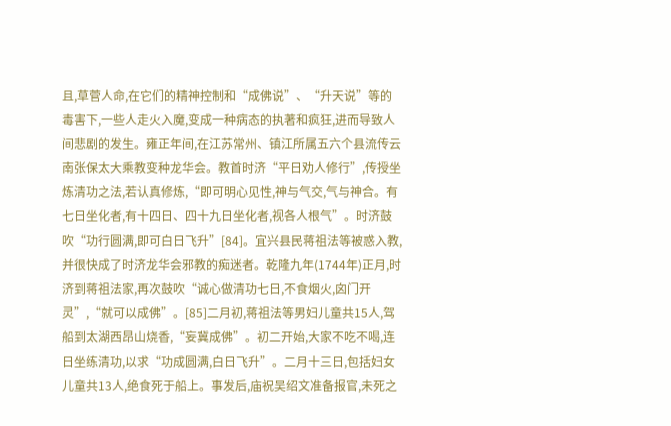且,草菅人命,在它们的精神控制和“成佛说”、“升天说”等的毒害下,一些人走火入魔,变成一种病态的执著和疯狂,进而导致人间悲剧的发生。雍正年间,在江苏常州、镇江所属五六个县流传云南张保太大乘教变种龙华会。教首时济“平日劝人修行”,传授坐炼清功之法,若认真修炼,“即可明心见性,神与气交,气与神合。有七日坐化者,有十四日、四十九日坐化者,视各人根气”。时济鼓吹“功行圆满,即可白日飞升”[84]。宜兴县民蒋祖法等被惑入教,并很快成了时济龙华会邪教的痴迷者。乾隆九年(1744年)正月,时济到蒋祖法家,再次鼓吹“诚心做清功七日,不食烟火,囟门开灵”,“就可以成佛”。[85]二月初,蒋祖法等男妇儿童共15人,驾船到太湖西昂山烧香,“妄冀成佛”。初二开始,大家不吃不喝,连日坐练清功,以求“功成圆满,白日飞升”。二月十三日,包括妇女儿童共13人,绝食死于船上。事发后,庙祝吴绍文准备报官,未死之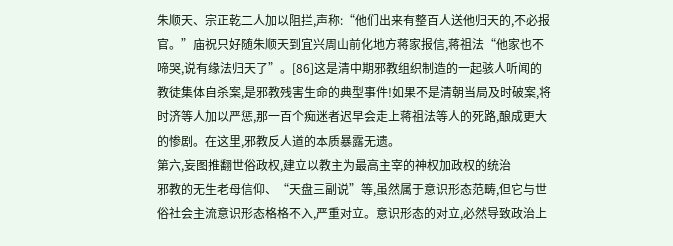朱顺天、宗正乾二人加以阻拦,声称:“他们出来有整百人送他归天的,不必报官。”庙祝只好随朱顺天到宜兴周山前化地方蒋家报信,蒋祖法“他家也不啼哭,说有缘法归天了”。[86]这是清中期邪教组织制造的一起骇人听闻的教徒集体自杀案,是邪教残害生命的典型事件!如果不是清朝当局及时破案,将时济等人加以严惩,那一百个痴迷者迟早会走上蒋祖法等人的死路,酿成更大的惨剧。在这里,邪教反人道的本质暴露无遗。
第六,妄图推翻世俗政权,建立以教主为最高主宰的神权加政权的统治
邪教的无生老母信仰、“天盘三副说”等,虽然属于意识形态范畴,但它与世俗社会主流意识形态格格不入,严重对立。意识形态的对立,必然导致政治上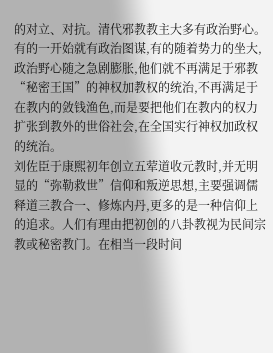的对立、对抗。清代邪教教主大多有政治野心。有的一开始就有政治图谋,有的随着势力的坐大,政治野心随之急剧膨胀,他们就不再满足于邪教“秘密王国”的神权加教权的统治,不再满足于在教内的敛钱渔色,而是要把他们在教内的权力扩张到教外的世俗社会,在全国实行神权加政权的统治。
刘佐臣于康熙初年创立五荤道收元教时,并无明显的“弥勒救世”信仰和叛逆思想,主要强调儒释道三教合一、修炼内丹,更多的是一种信仰上的追求。人们有理由把初创的八卦教视为民间宗教或秘密教门。在相当一段时间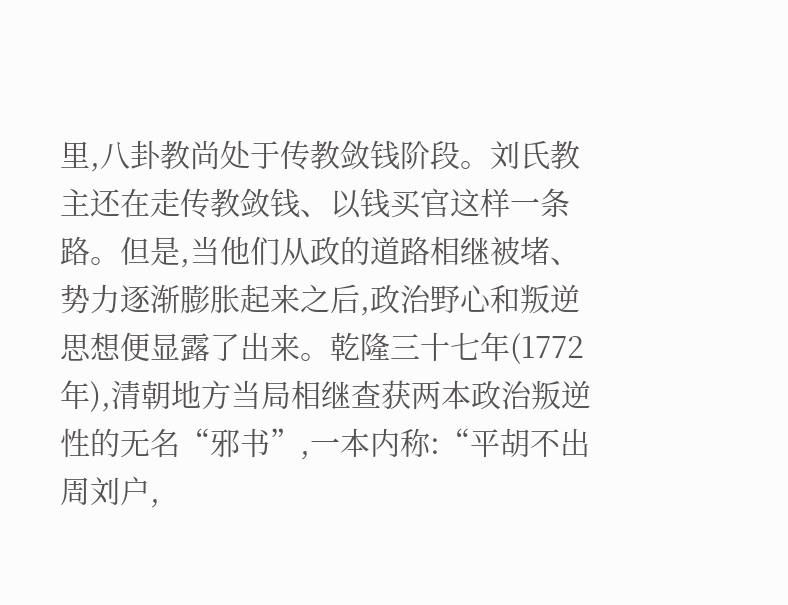里,八卦教尚处于传教敛钱阶段。刘氏教主还在走传教敛钱、以钱买官这样一条路。但是,当他们从政的道路相继被堵、势力逐渐膨胀起来之后,政治野心和叛逆思想便显露了出来。乾隆三十七年(1772年),清朝地方当局相继查获两本政治叛逆性的无名“邪书”,一本内称:“平胡不出周刘户,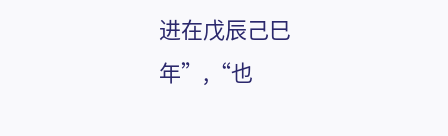进在戊辰己巳年”,“也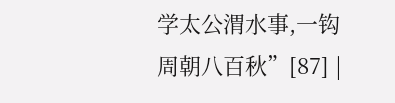学太公渭水事,一钩周朝八百秋”[87] |